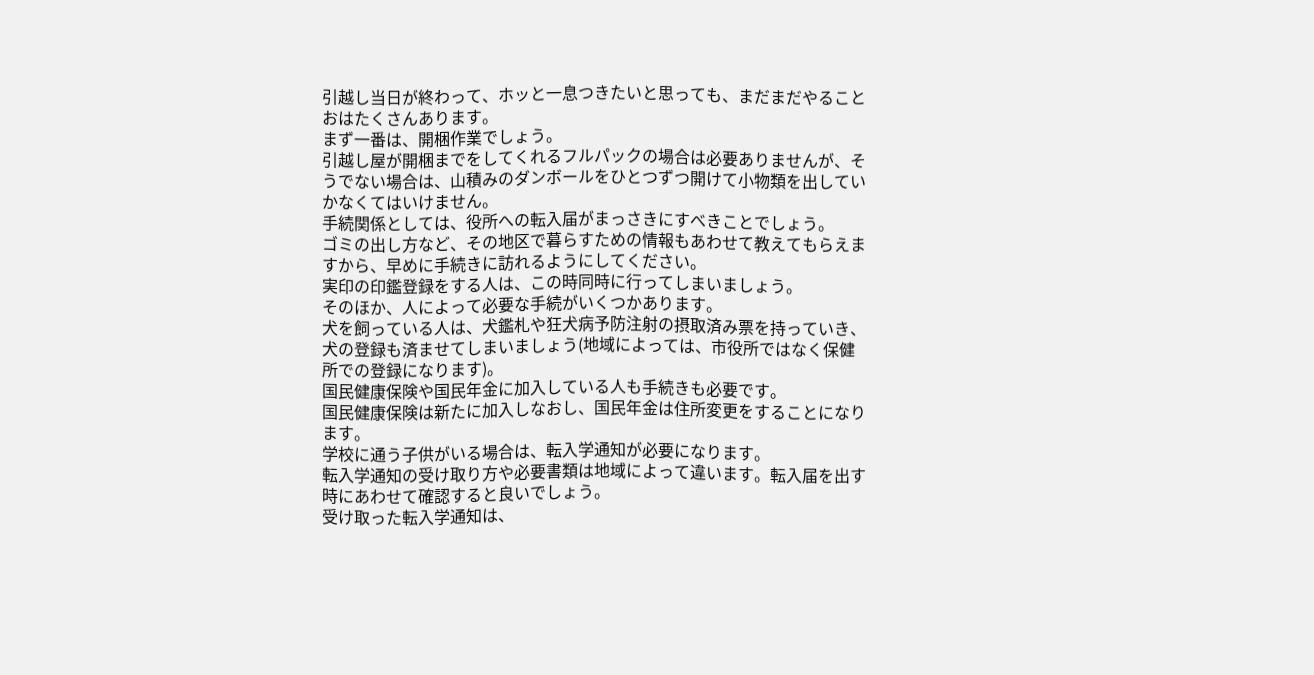引越し当日が終わって、ホッと一息つきたいと思っても、まだまだやることおはたくさんあります。
まず一番は、開梱作業でしょう。
引越し屋が開梱までをしてくれるフルパックの場合は必要ありませんが、そうでない場合は、山積みのダンボールをひとつずつ開けて小物類を出していかなくてはいけません。
手続関係としては、役所への転入届がまっさきにすべきことでしょう。
ゴミの出し方など、その地区で暮らすための情報もあわせて教えてもらえますから、早めに手続きに訪れるようにしてください。
実印の印鑑登録をする人は、この時同時に行ってしまいましょう。
そのほか、人によって必要な手続がいくつかあります。
犬を飼っている人は、犬鑑札や狂犬病予防注射の摂取済み票を持っていき、犬の登録も済ませてしまいましょう(地域によっては、市役所ではなく保健所での登録になります)。
国民健康保険や国民年金に加入している人も手続きも必要です。
国民健康保険は新たに加入しなおし、国民年金は住所変更をすることになります。
学校に通う子供がいる場合は、転入学通知が必要になります。
転入学通知の受け取り方や必要書類は地域によって違います。転入届を出す時にあわせて確認すると良いでしょう。
受け取った転入学通知は、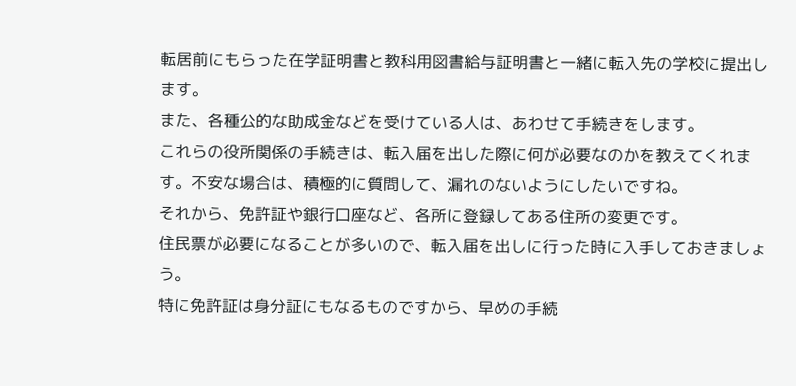転居前にもらった在学証明書と教科用図書給与証明書と一緒に転入先の学校に提出します。
また、各種公的な助成金などを受けている人は、あわせて手続きをします。
これらの役所関係の手続きは、転入届を出した際に何が必要なのかを教えてくれます。不安な場合は、積極的に質問して、漏れのないようにしたいですね。
それから、免許証や銀行口座など、各所に登録してある住所の変更です。
住民票が必要になることが多いので、転入届を出しに行った時に入手しておきましょう。
特に免許証は身分証にもなるものですから、早めの手続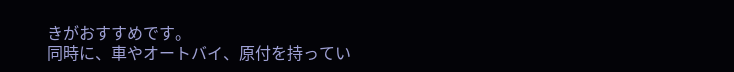きがおすすめです。
同時に、車やオートバイ、原付を持ってい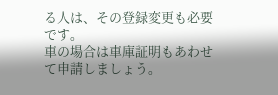る人は、その登録変更も必要です。
車の場合は車庫証明もあわせて申請しましょう。